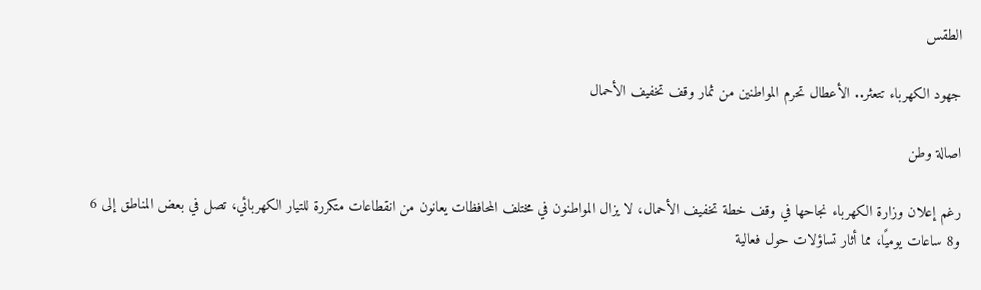الطقس

جهود الكهرباء تتعثر.. الأعطال تحرم المواطنين من ثمار وقف تخفيف الأحمال

اصالة وطن

رغم إعلان وزارة الكهرباء نجاحها في وقف خطة تخفيف الأحمال، لا يزال المواطنون في مختلف المحافظات يعانون من انقطاعات متكررة للتيار الكهربائي، تصل في بعض المناطق إلى 6 و8 ساعات يوميًا، مما أثار تساؤلات حول فعالية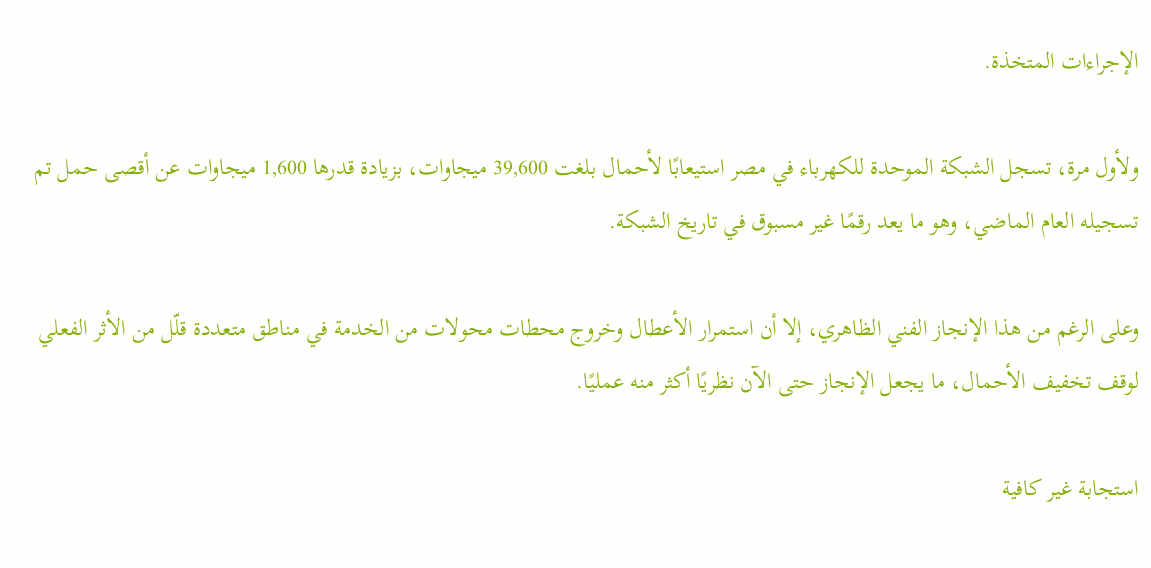الإجراءات المتخذة.

ولأول مرة، تسجل الشبكة الموحدة للكهرباء في مصر استيعابًا لأحمال بلغت 39,600 ميجاوات، بزيادة قدرها 1,600 ميجاوات عن أقصى حمل تم تسجيله العام الماضي، وهو ما يعد رقمًا غير مسبوق في تاريخ الشبكة.

وعلى الرغم من هذا الإنجاز الفني الظاهري، إلا أن استمرار الأعطال وخروج محطات محولات من الخدمة في مناطق متعددة قلّل من الأثر الفعلي لوقف تخفيف الأحمال، ما يجعل الإنجاز حتى الآن نظريًا أكثر منه عمليًا.

استجابة غير كافية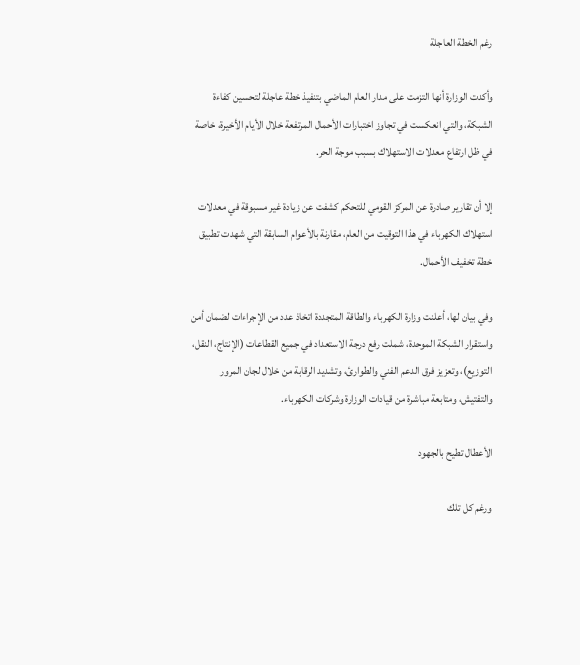رغم الخطة العاجلة

وأكدت الوزارة أنها التزمت على مدار العام الماضي بتنفيذ خطة عاجلة لتحسين كفاءة الشبكة، والتي انعكست في تجاوز اختبارات الأحمال المرتفعة خلال الأيام الأخيرة، خاصة في ظل ارتفاع معدلات الاستهلاك بسبب موجة الحر.

إلا أن تقارير صادرة عن المركز القومي للتحكم كشفت عن زيادة غير مسبوقة في معدلات استهلاك الكهرباء في هذا التوقيت من العام، مقارنة بالأعوام السابقة التي شهدت تطبيق خطة تخفيف الأحمال.

وفي بيان لها، أعلنت وزارة الكهرباء والطاقة المتجددة اتخاذ عدد من الإجراءات لضمان أمن واستقرار الشبكة الموحدة، شملت رفع درجة الاستعداد في جميع القطاعات (الإنتاج، النقل، التوزيع)، وتعزيز فرق الدعم الفني والطوارئ، وتشديد الرقابة من خلال لجان المرور والتفتيش، ومتابعة مباشرة من قيادات الوزارة وشركات الكهرباء.

الأعطال تطيح بالجهود

ورغم كل تلك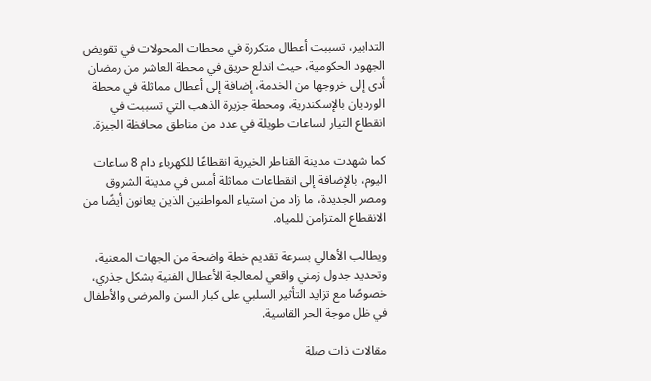التدابير، تسببت أعطال متكررة في محطات المحولات في تقويض الجهود الحكومية، حيث اندلع حريق في محطة العاشر من رمضان أدى إلى خروجها من الخدمة، إضافة إلى أعطال مماثلة في محطة الورديان بالإسكندرية، ومحطة جزيرة الذهب التي تسببت في انقطاع التيار لساعات طويلة في عدد من مناطق محافظة الجيزة.

كما شهدت مدينة القناطر الخيرية انقطاعًا للكهرباء دام 8 ساعات اليوم، بالإضافة إلى انقطاعات مماثلة أمس في مدينة الشروق ومصر الجديدة، ما زاد من استياء المواطنين الذين يعانون أيضًا من الانقطاع المتزامن للمياه.

ويطالب الأهالي بسرعة تقديم خطة واضحة من الجهات المعنية، وتحديد جدول زمني واقعي لمعالجة الأعطال الفنية بشكل جذري، خصوصًا مع تزايد التأثير السلبي على كبار السن والمرضى والأطفال في ظل موجة الحر القاسية.

مقالات ذات صلة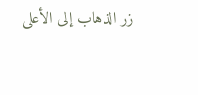زر الذهاب إلى الأعلى